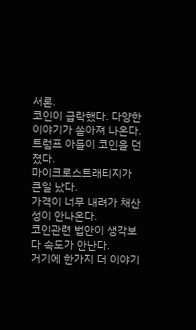서론.
코인이 급락했다. 다양한 이야기가 쏟아져 나온다.
트럼프 아들이 코인을 던졌다.
마이크로스트래티지가 큰일 났다.
가격이 너무 내려가 채산성이 안나온다.
코인관련 법안이 생각보다 속도가 안난다.
거기에 한가지 더 이야기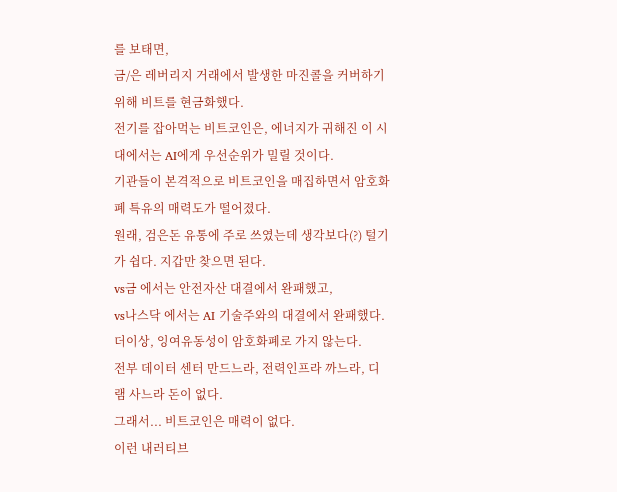를 보태면,
금/은 레버리지 거래에서 발생한 마진콜을 커버하기 위해 비트를 현금화했다.
전기를 잡아먹는 비트코인은, 에너지가 귀해진 이 시대에서는 AI에게 우선순위가 밀릴 것이다.
기관들이 본격적으로 비트코인을 매집하면서 암호화폐 특유의 매력도가 떨어졌다.
원래, 검은돈 유통에 주로 쓰였는데 생각보다(?) 털기가 쉽다. 지갑만 찾으면 된다.
vs금 에서는 안전자산 대결에서 완패했고,
vs나스닥 에서는 AI 기술주와의 대결에서 완패했다.
더이상, 잉여유동성이 암호화폐로 가지 않는다.
전부 데이터 센터 만드느라, 전력인프라 까느라, 디램 사느라 돈이 없다.
그래서... 비트코인은 매력이 없다.
이런 내러티브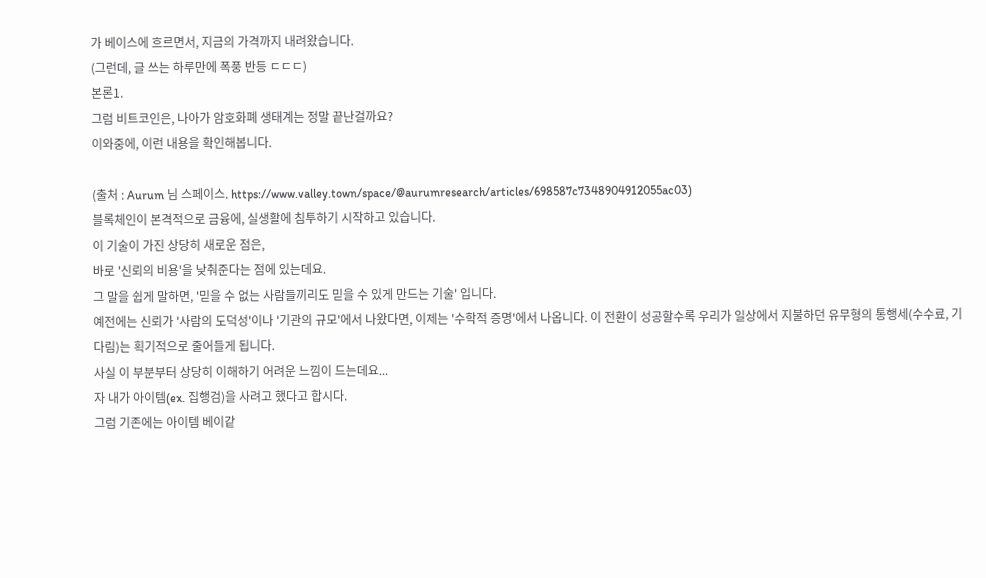가 베이스에 흐르면서, 지금의 가격까지 내려왔습니다.
(그런데, 글 쓰는 하루만에 폭풍 반등 ㄷㄷㄷ)
본론1.
그럼 비트코인은, 나아가 암호화폐 생태계는 정말 끝난걸까요?
이와중에, 이런 내용을 확인해봅니다.

(출처 : Aurum 님 스페이스. https://www.valley.town/space/@aurumresearch/articles/698587c7348904912055ac03)
블록체인이 본격적으로 금융에, 실생활에 침투하기 시작하고 있습니다.
이 기술이 가진 상당히 새로운 점은,
바로 '신뢰의 비용'을 낮춰준다는 점에 있는데요.
그 말을 쉽게 말하면, '믿을 수 없는 사람들끼리도 믿을 수 있게 만드는 기술' 입니다.
예전에는 신뢰가 '사람의 도덕성'이나 '기관의 규모'에서 나왔다면, 이제는 '수학적 증명'에서 나옵니다. 이 전환이 성공할수록 우리가 일상에서 지불하던 유무형의 통행세(수수료, 기다림)는 획기적으로 줄어들게 됩니다.
사실 이 부분부터 상당히 이해하기 어려운 느낌이 드는데요...
자 내가 아이템(ex. 집행검)을 사려고 했다고 합시다.
그럼 기존에는 아이템 베이같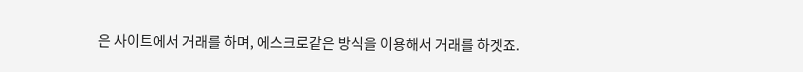은 사이트에서 거래를 하며, 에스크로같은 방식을 이용해서 거래를 하겟죠.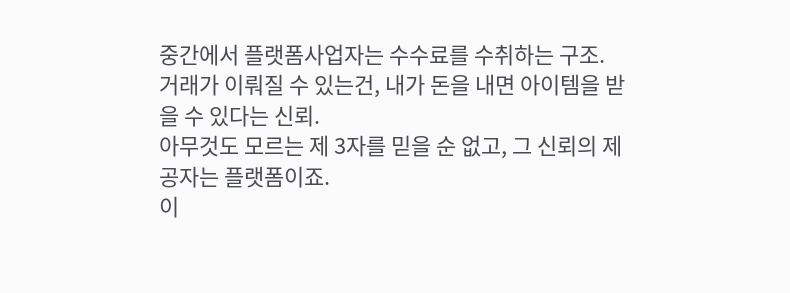중간에서 플랫폼사업자는 수수료를 수취하는 구조.
거래가 이뤄질 수 있는건, 내가 돈을 내면 아이템을 받을 수 있다는 신뢰.
아무것도 모르는 제 3자를 믿을 순 없고, 그 신뢰의 제공자는 플랫폼이죠.
이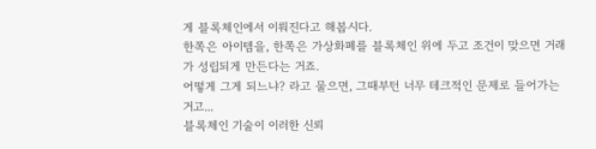게 블록체인에서 이뤄진다고 해봅시다.
한쪽은 아이템을, 한쪽은 가상화폐를 블록체인 위에 두고 조건이 맞으면 거래가 성립되게 만든다는 거죠.
어떻게 그게 되느냐? 라고 물으면, 그때부턴 너무 테크적인 문제로 들어가는 거고...
블록체인 기술이 이러한 신뢰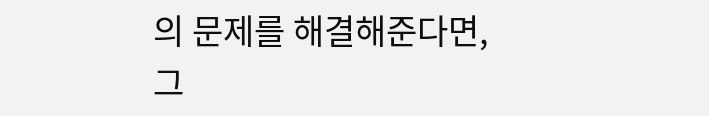의 문제를 해결해준다면,
그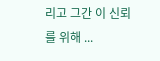리고 그간 이 신뢰를 위해 ...